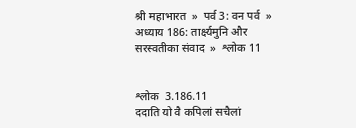श्री महाभारत  »  पर्व 3: वन पर्व  »  अध्याय 186: तार्क्ष्यमुनि और सरस्वतीका संवाद  »  श्लोक 11


श्लोक  3.186.11
ददाति यो वै कपिलां सचैलां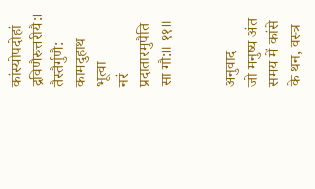कांस्योपदोहां द्रविणैरुत्तरीयै:।
तैस्तैर्गुणै: कामदुहाथ भूत्वा
नरं प्रदातारमुपैति सा गौ:॥ ११॥


अनुवाद
जो मनुष्य अंत समय में कांसे के थन, वस्त्र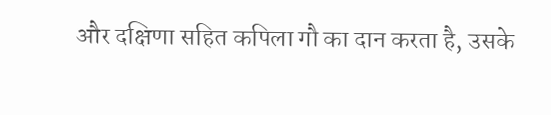और दक्षिणा सहित कपिला गौ का दान करता है, उसके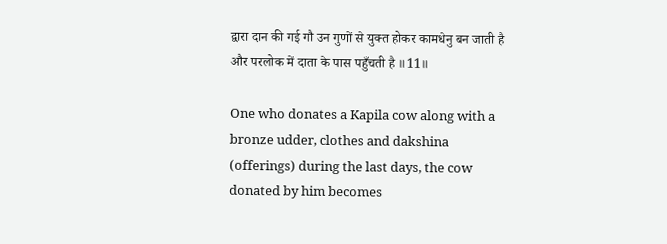द्वारा दान की गई गौ उन गुणों से युक्त होकर कामधेनु बन जाती है और परलोक में दाता के पास पहुँचती है ॥11॥

One who donates a Kapila cow along with a bronze udder, clothes and dakshina (offerings) during the last days, the cow donated by him becomes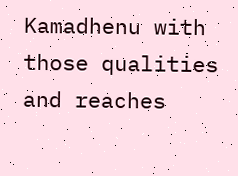Kamadhenu with those qualities and reaches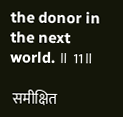the donor in the next world. ॥ 11॥

 समीक्षित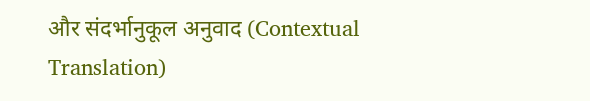और संदर्भानुकूल अनुवाद (Contextual Translation)